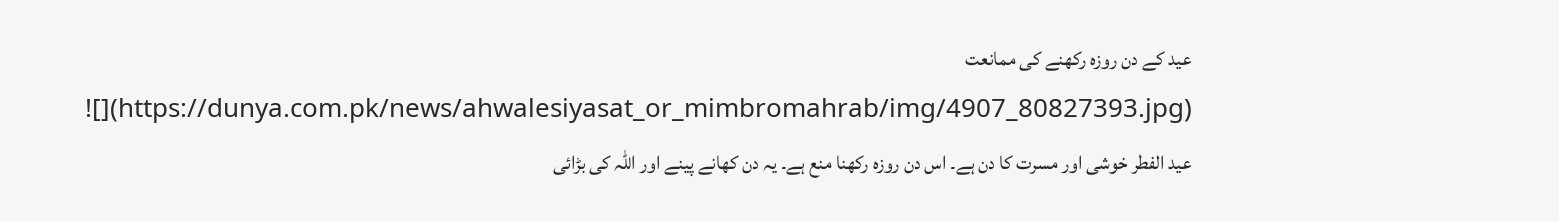عید کے دن روزہ رکھنے کی ممانعت
![](https://dunya.com.pk/news/ahwalesiyasat_or_mimbromahrab/img/4907_80827393.jpg)
عید الفطر خوشی اور مسرت کا دن ہے۔ اس دن روزہ رکھنا منع ہے۔ یہ دن کھانے پینے اور اللہ کی بڑائی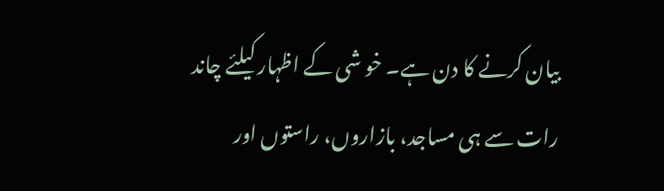بیان کرنے کا دن ہے۔ خو شی کے اظہار کیلئے چاند رات سے ہی مساجد، بازاروں، راستوں اور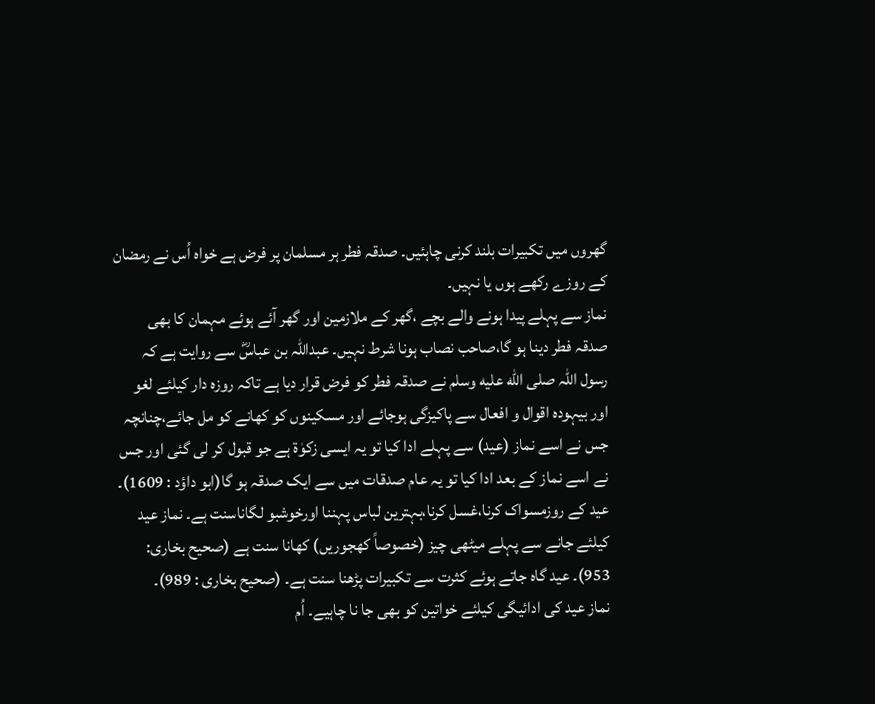گھروں میں تکبیرات بلند کرنی چاہئیں۔ صدقہ فطر ہر مسلمان پر فرض ہے خواہ اُس نے رمضان کے روزے رکھے ہوں یا نہیں۔
نماز سے پہلے پیدا ہونے والے بچے ،گھر کے ملازمین اور گھر آئے ہوئے مہمان کا بھی صدقہ فطر دینا ہو گا،صاحب نصاب ہونا شرط نہیں۔ عبداللہ بن عباسؓ سے روایت ہے کہ رسول اللہ صلى الله عليه وسلم نے صدقہ فطر کو فرض قرار دیا ہے تاکہ روزہ دار کیلئے لغو اور بیہودہ اقوال و افعال سے پاکیزگی ہوجائے اور مسکینوں کو کھانے کو مل جائے،چنانچہ جس نے اسے نماز (عید) سے پہلے ادا کیا تو یہ ایسی زکوٰۃ ہے جو قبول کر لی گئی اور جس نے اسے نماز کے بعد ادا کیا تو یہ عام صدقات میں سے ایک صدقہ ہو گا(ابو داؤد : 1609)۔
عید کے روزمسواک کرنا،غسل کرنا،بہترین لباس پہننا اورخوشبو لگاناسنت ہے۔ نماز عید کیلئے جانے سے پہلے میٹھی چیز (خصوصاً کھجوریں) کھانا سنت ہے (صحیح بخاری: 953)۔ عید گاہ جاتے ہوئے کثرت سے تکبیرات پڑھنا سنت ہے۔ (صحیح بخاری : 989)۔
نماز عید کی ادائیگی کیلئے خواتین کو بھی جا نا چاہیے۔ اُم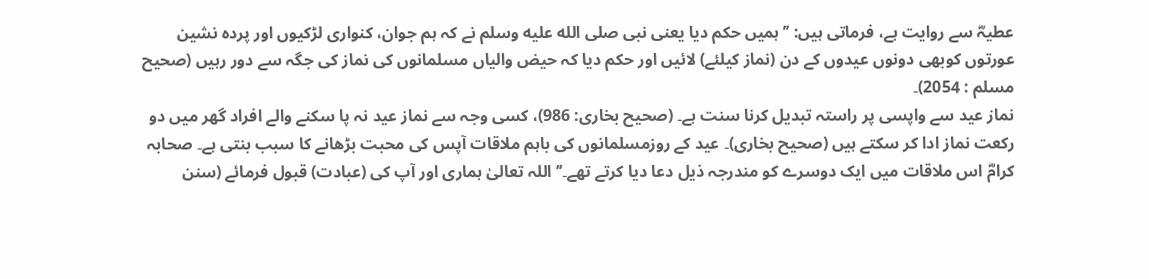عطیہؓ سے روایت ہے، فرماتی ہیں: ’’ہمیں حکم دیا یعنی نبی صلى الله عليه وسلم نے کہ ہم جوان، کنواری لڑکیوں اور پردہ نشین عورتوں کوبھی دونوں عیدوں کے دن (نماز کیلئے) لائیں اور حکم دیا کہ حیض والیاں مسلمانوں کی نماز کی جگہ سے دور رہیں (صحیح مسلم : 2054)۔
نماز عید سے واپسی پر راستہ تبدیل کرنا سنت ہے۔ (صحیح بخاری: 986)، کسی وجہ سے نماز عید نہ پا سکنے والے افراد گھر میں دو رکعت نماز ادا کر سکتے ہیں (صحیح بخاری)۔ عید کے روزمسلمانوں کی باہم ملاقات آپس کی محبت بڑھانے کا سبب بنتی ہے۔ صحابہ کرامؓ اس ملاقات میں ایک دوسرے کو مندرجہ ذیل دعا دیا کرتے تھے۔’’اللہ تعالیٰ ہماری اور آپ کی (عبادت) قبول فرمائے (سنن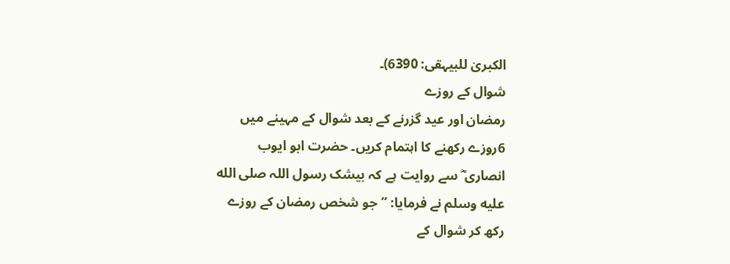الکبریٰ للبیہقی: 6390)۔
شوال کے روزے
رمضان اور عید گزرنے کے بعد شوال کے مہینے میں 6روزے رکھنے کا اہتمام کریں۔ حضرت ابو ایوب انصاری ؓ سے روایت ہے کہ بیشک رسول اللہ صلى الله عليه وسلم نے فرمایا: ’’جو شخص رمضان کے روزے رکھ کر شوال کے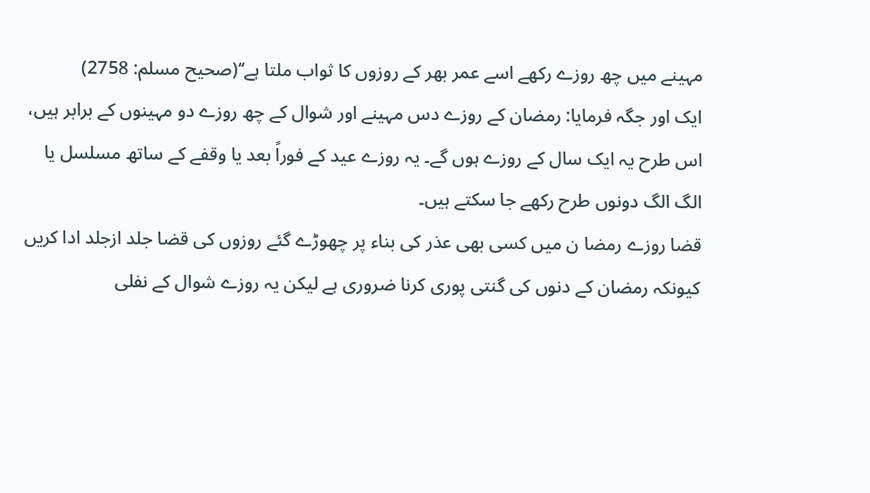مہینے میں چھ روزے رکھے اسے عمر بھر کے روزوں کا ثواب ملتا ہے‘‘(صحیح مسلم: 2758)
ایک اور جگہ فرمایا: رمضان کے روزے دس مہینے اور شوال کے چھ روزے دو مہینوں کے برابر ہیں، اس طرح یہ ایک سال کے روزے ہوں گے۔ یہ روزے عید کے فوراً بعد یا وقفے کے ساتھ مسلسل یا الگ الگ دونوں طرح رکھے جا سکتے ہیں۔
قضا روزے رمضا ن میں کسی بھی عذر کی بناء پر چھوڑے گئے روزوں کی قضا جلد ازجلد ادا کریں کیونکہ رمضان کے دنوں کی گنتی پوری کرنا ضروری ہے لیکن یہ روزے شوال کے نفلی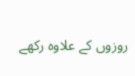روزوں کے علاوہ رکھے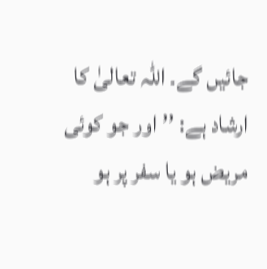جائیں گے۔ اللہ تعالیٰ کا ارشاد ہے: ’’اور جو کوئی مریض ہو یا سفر پر ہو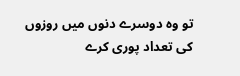تو وہ دوسرے دنوں میں روزوں کی تعداد پوری کرے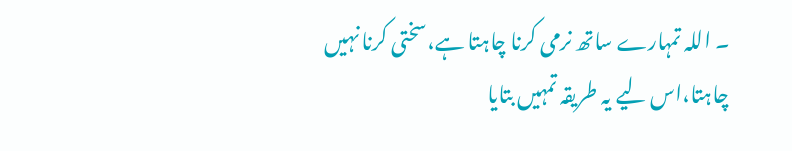۔ اللہ تمہارے ساتھ نرمی کرنا چاہتا ہے،سختی کرنا نہیں چاہتا،اس لیے یہ طریقہ تمہیں بتایا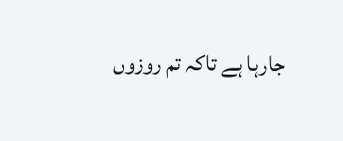جارہا ہے تاکہ تم روزوں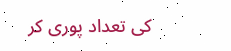کی تعداد پوری کر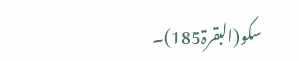سکو(البقرۃ185)۔